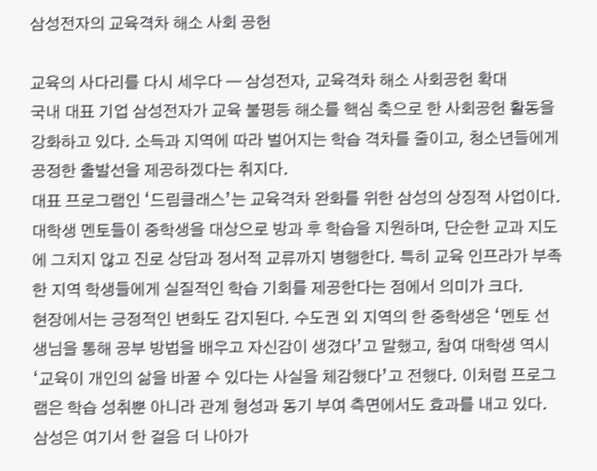삼성전자의 교육격차 해소 사회 공헌

교육의 사다리를 다시 세우다 — 삼성전자, 교육격차 해소 사회공헌 확대
국내 대표 기업 삼성전자가 교육 불평등 해소를 핵심 축으로 한 사회공헌 활동을 강화하고 있다. 소득과 지역에 따라 벌어지는 학습 격차를 줄이고, 청소년들에게 공정한 출발선을 제공하겠다는 취지다.
대표 프로그램인 ‘드림클래스’는 교육격차 완화를 위한 삼성의 상징적 사업이다. 대학생 멘토들이 중학생을 대상으로 방과 후 학습을 지원하며, 단순한 교과 지도에 그치지 않고 진로 상담과 정서적 교류까지 병행한다. 특히 교육 인프라가 부족한 지역 학생들에게 실질적인 학습 기회를 제공한다는 점에서 의미가 크다.
현장에서는 긍정적인 변화도 감지된다. 수도권 외 지역의 한 중학생은 ‘멘토 선생님을 통해 공부 방법을 배우고 자신감이 생겼다’고 말했고, 참여 대학생 역시 ‘교육이 개인의 삶을 바꿀 수 있다는 사실을 체감했다’고 전했다. 이처럼 프로그램은 학습 성취뿐 아니라 관계 형성과 동기 부여 측면에서도 효과를 내고 있다.
삼성은 여기서 한 걸음 더 나아가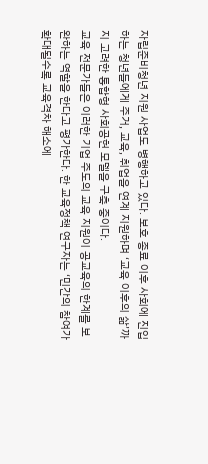자립준비청년 지원 사업도 병행하고 있다. 보호 종료 이후 사회에 진입하는 청년들에게 주거, 교육, 취업을 연계 지원하며 ‘교육 이후의 삶’까지 고려한 통합형 사회공헌 모델을 구축 중이다.
교육 전문가들은 이러한 기업 주도의 교육 지원이 공교육의 한계를 보완하는 역할을 한다고 평가한다. 한 교육정책 연구자는 ‘민간의 참여가 확대될수록 교육격차 해소에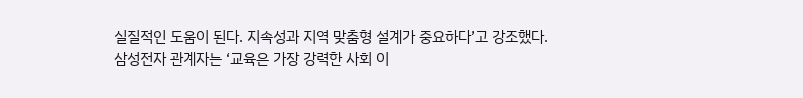실질적인 도움이 된다. 지속성과 지역 맞춤형 설계가 중요하다’고 강조했다.
삼성전자 관계자는 ‘교육은 가장 강력한 사회 이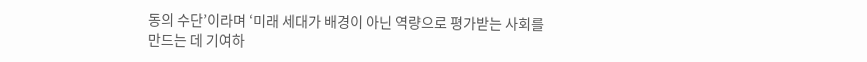동의 수단’이라며 ‘미래 세대가 배경이 아닌 역량으로 평가받는 사회를 만드는 데 기여하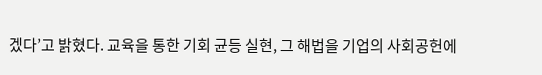겠다’고 밝혔다. 교육을 통한 기회 균등 실현, 그 해법을 기업의 사회공헌에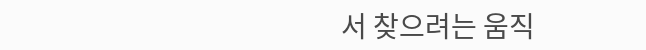서 찾으려는 움직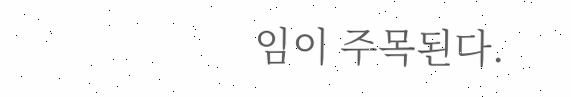임이 주목된다.